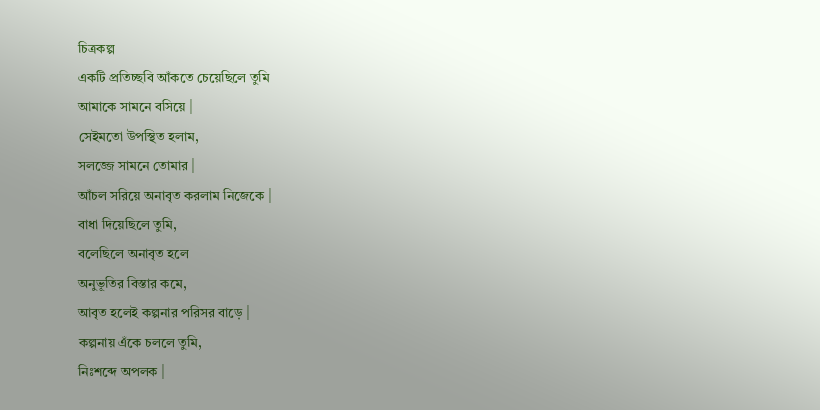চিত্রকল্প
একটি প্রতিচ্ছবি আঁকতে চেয়েছিলে তুমি
আমাকে সামনে বসিয়ে |
সেইমতো উপস্থিত হলাম,
সলজ্জে সামনে তোমার |
আঁচল সরিয়ে অনাবৃত করলাম নিজেকে |
বাধা দিয়েছিলে তুমি,
বলেছিলে অনাবৃত হলে
অনুভূতির বিস্তার কমে,
আবৃত হলেই কল্পনার পরিসর বাড়ে |
কল্পনায় এঁকে চললে তুমি,
নিঃশব্দে অপলক |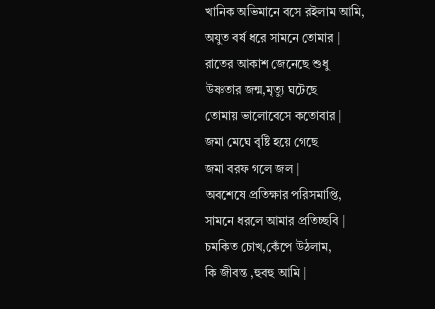খানিক অভিমানে বসে রইলাম আমি,
অযুত বর্ষ ধরে সামনে তোমার |
রাতের আকাশ জেনেছে শুধু
উষ্ণতার জন্ম,মৃত্যু ঘটেছে
তোমায় ভালোবেসে কতোবার |
জমা মেঘে বৃষ্টি হয়ে গেছে
জমা বরফ গলে জল |
অবশেষে প্রতিক্ষার পরিসমাপ্তি,
সামনে ধরলে আমার প্রতিচ্ছবি |
চমকিত চোখ,কেঁপে উঠলাম,
কি জীবন্ত ,হুবহু আমি |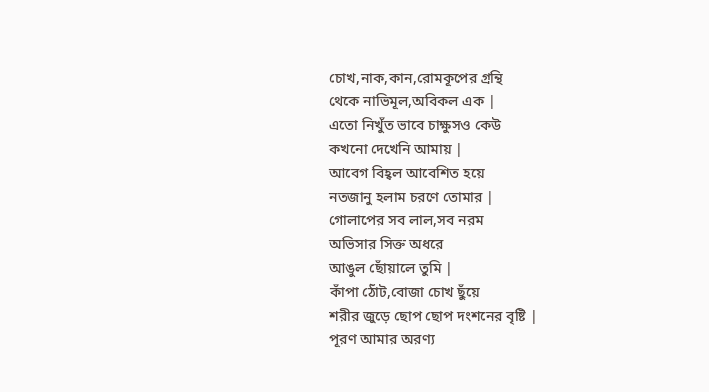চোখ,নাক,কান,রোমকূপের গ্রন্থি
থেকে নাভিমূল,অবিকল এক |
এতো নিখুঁত ভাবে চাক্ষুসও কেউ
কখনো দেখেনি আমায় |
আবেগ বিহ্বল আবেশিত হয়ে
নতজানু হলাম চরণে তোমার |
গোলাপের সব লাল,সব নরম
অভিসার সিক্ত অধরে
আঙুল ছোঁয়ালে তুমি |
কাঁপা ঠোঁট,বোজা চোখ ছুঁয়ে
শরীর জুড়ে ছোপ ছোপ দংশনের বৃষ্টি |
পূরণ আমার অরণ্য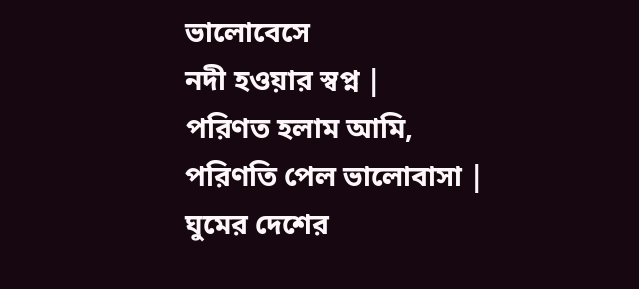ভালোবেসে
নদী হওয়ার স্বপ্ন |
পরিণত হলাম আমি,
পরিণতি পেল ভালোবাসা |
ঘুমের দেশের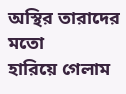অস্থির তারাদের মতো
হারিয়ে গেলাম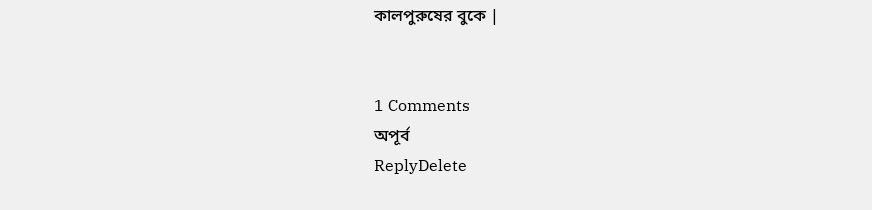কালপুরুষের বুকে |


1 Comments
অপূর্ব
ReplyDelete